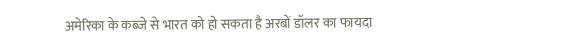अमेरिका के कब्जे से भारत को हो सकता है अरबों डॉलर का फायदा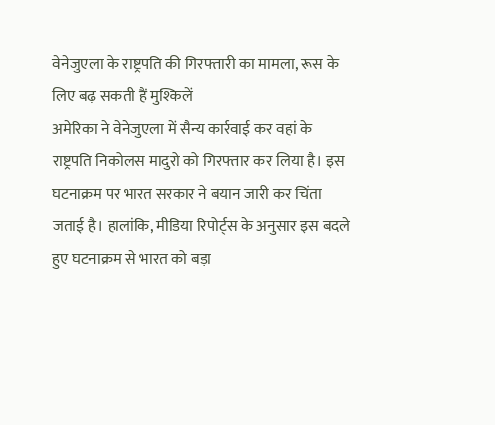वेनेजुएला के राष्ट्रपति की गिरफ्तारी का मामला, रूस के लिए बढ़ सकती हैं मुश्किलें
अमेरिका ने वेनेजुएला में सैन्य कार्रवाई कर वहां के राष्ट्रपति निकोलस मादुरो को गिरफ्तार कर लिया है। इस घटनाक्रम पर भारत सरकार ने बयान जारी कर चिंता जताई है। हालांकि, मीडिया रिपोर्ट्स के अनुसार इस बदले हुए घटनाक्रम से भारत को बड़ा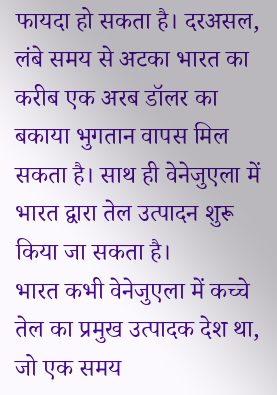फायदा हो सकता है। दरअसल, लंबे समय से अटका भारत का करीब एक अरब डॉलर का बकाया भुगतान वापस मिल सकता है। साथ ही वेनेजुएला में भारत द्वारा तेल उत्पादन शुरू किया जा सकता है।
भारत कभी वेनेजुएला में कच्चे तेल का प्रमुख उत्पादक देश था, जो एक समय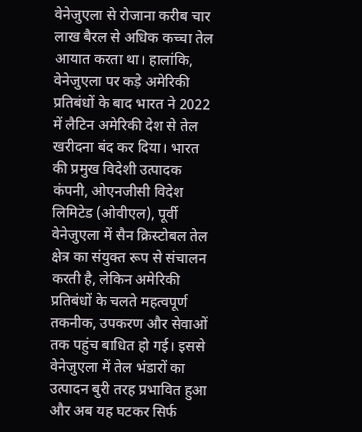वेनेजुएला से रोजाना करीब चार लाख बैरल से अधिक कच्चा तेल आयात करता था। हालांकि, वेनेजुएला पर कड़े अमेरिकी प्रतिबंधों के बाद भारत ने 2022 में लैटिन अमेरिकी देश से तेल खरीदना बंद कर दिया। भारत की प्रमुख विदेशी उत्पादक कंपनी, ओएनजीसी विदेश लिमिटेड (ओवीएल), पूर्वी वेनेजुएला में सैन क्रिस्टोबल तेल क्षेत्र का संयुक्त रूप से संचालन करती है, लेकिन अमेरिकी प्रतिबंधों के चलते महत्वपूर्ण तकनीक, उपकरण और सेवाओं तक पहुंच बाधित हो गई। इससे वेनेजुएला में तेल भंडारों का उत्पादन बुरी तरह प्रभावित हुआ और अब यह घटकर सिर्फ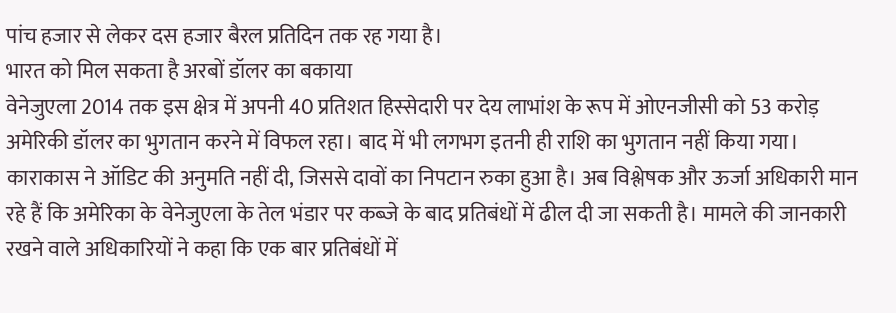पांच हजार से लेकर दस हजार बैरल प्रतिदिन तक रह गया है।
भारत को मिल सकता है अरबों डॉलर का बकाया
वेनेजुएला 2014 तक इस क्षेत्र में अपनी 40 प्रतिशत हिस्सेदारी पर देय लाभांश के रूप में ओएनजीसी को 53 करोड़ अमेरिकी डॉलर का भुगतान करने में विफल रहा। बाद में भी लगभग इतनी ही राशि का भुगतान नहीं किया गया। काराकास ने ऑडिट की अनुमति नहीं दी, जिससे दावों का निपटान रुका हुआ है। अब विश्लेषक और ऊर्जा अधिकारी मान रहे हैं कि अमेरिका के वेनेजुएला के तेल भंडार पर कब्जे के बाद प्रतिबंधों में ढील दी जा सकती है। मामले की जानकारी रखने वाले अधिकारियों ने कहा कि एक बार प्रतिबंधों में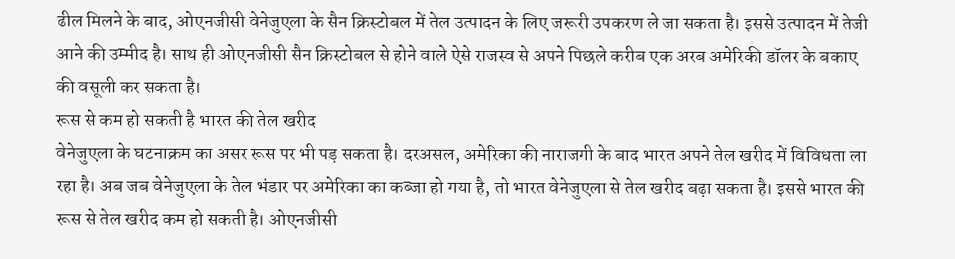ढील मिलने के बाद, ओएनजीसी वेनेजुएला के सैन क्रिस्टोबल में तेल उत्पादन के लिए जरूरी उपकरण ले जा सकता है। इससे उत्पादन में तेजी आने की उम्मीद है। साथ ही ओएनजीसी सैन क्रिस्टोबल से होने वाले ऐसे राजस्व से अपने पिछले करीब एक अरब अमेरिकी डॉलर के बकाए की वसूली कर सकता है।
रूस से कम हो सकती है भारत की तेल खरीद
वेनेजुएला के घटनाक्रम का असर रूस पर भी पड़ सकता है। दरअसल, अमेरिका की नाराजगी के बाद भारत अपने तेल खरीद में विविधता ला रहा है। अब जब वेनेजुएला के तेल भंडार पर अमेरिका का कब्जा हो गया है, तो भारत वेनेजुएला से तेल खरीद बढ़ा सकता है। इससे भारत की रूस से तेल खरीद कम हो सकती है। ओएनजीसी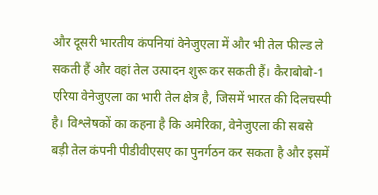और दूसरी भारतीय कंपनियां वेनेजुएला में और भी तेल फील्ड ले सकती हैं और वहां तेल उत्पादन शुरू कर सकती हैं। कैराबोबो-1 एरिया वेनेजुएला का भारी तेल क्षेत्र है, जिसमें भारत की दिलचस्पी है। विश्लेषकों का कहना है कि अमेरिका, वेनेजुएला की सबसे बड़ी तेल कंपनी पीडीवीएसए का पुनर्गठन कर सकता है और इसमें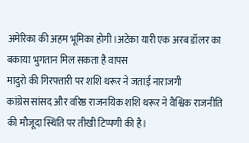अमेरिका की अहम भूमिका होगी।अटेका यारी एक अरब डॉलर का बकाया भुगतान मिल सकता है वापस
मादुरो की गिरफ्तारी पर शशि थरूर ने जताई नाराजगी
कांग्रेस सांसद और वरिष्ठ राजनयिक शशि थरूर ने वैश्विक राजनीति की मौजूदा स्थिति पर तीखी टिप्पणी की है।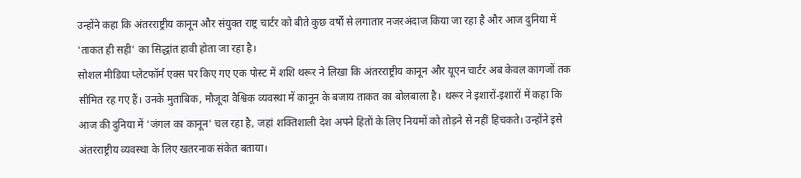उन्होंने कहा कि अंतरराष्ट्रीय कानून और संयुक्त राष्ट्र चार्टर को बीते कुछ वर्षों से लगातार नजरअंदाज किया जा रहा है और आज दुनिया में 'ताकत ही सही' का सिद्धांत हावी होता जा रहा है।
सोशल मीडिया प्लेटफॉर्म एक्स पर किए गए एक पोस्ट में शशि थरूर ने लिखा कि अंतरराष्ट्रीय कानून और यूएन चार्टर अब केवल कागजों तक सीमित रह गए हैं। उनके मुताबिक, मौजूदा वैश्विक व्यवस्था में कानून के बजाय ताकत का बोलबाला है। थरूर ने इशारों-इशारों में कहा कि आज की दुनिया में 'जंगल का कानून' चल रहा है, जहां शक्तिशाली देश अपने हितों के लिए नियमों को तोड़ने से नहीं हिचकते। उन्होंने इसे अंतरराष्ट्रीय व्यवस्था के लिए खतरनाक संकेत बताया।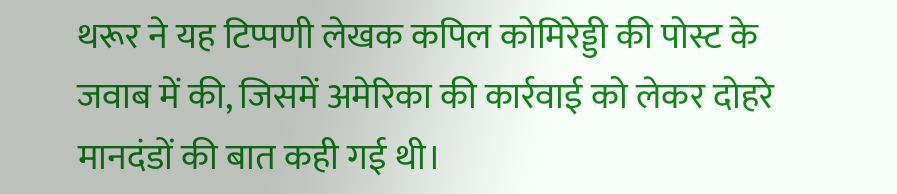थरूर ने यह टिप्पणी लेखक कपिल कोमिरेड्डी की पोस्ट के जवाब में की, जिसमें अमेरिका की कार्रवाई को लेकर दोहरे मानदंडों की बात कही गई थी।